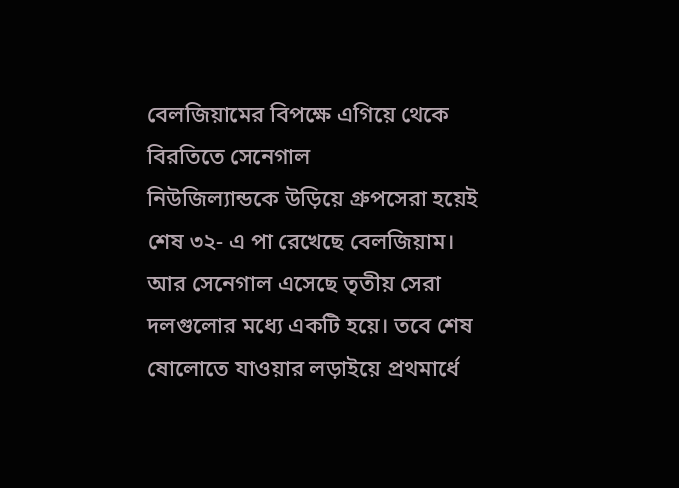বেলজিয়ামের বিপক্ষে এগিয়ে থেকে বিরতিতে সেনেগাল
নিউজিল্যান্ডকে উড়িয়ে গ্রুপসেরা হয়েই শেষ ৩২- এ পা রেখেছে বেলজিয়াম। আর সেনেগাল এসেছে তৃতীয় সেরা দলগুলোর মধ্যে একটি হয়ে। তবে শেষ ষোলোতে যাওয়ার লড়াইয়ে প্রথমার্ধে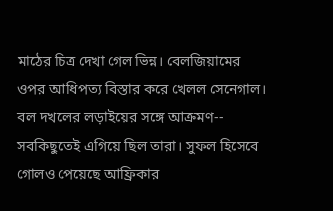মাঠের চিত্র দেখা গেল ভিন্ন। বেলজিয়ামের ওপর আধিপত্য বিস্তার করে খেলল সেনেগাল। বল দখলের লড়াইয়ের সঙ্গে আক্রমণ-- সবকিছুতেই এগিয়ে ছিল তারা। সুফল হিসেবে গোলও পেয়েছে আফ্রিকার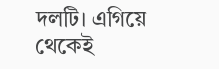দলটি। এগিয়ে থেকেই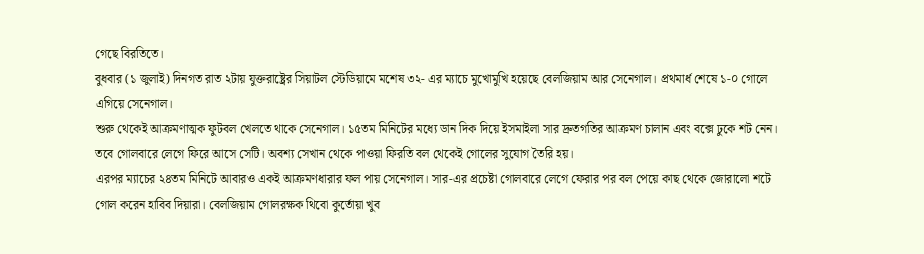গেছে বিরতিতে।
বুধবার (১ জুলাই) দিনগত রাত ২টায় যুক্তরাষ্ট্রের সিয়াটল স্টেডিয়ামে মশেষ ৩২- এর ম্যাচে মুখোমুখি হয়েছে বেলজিয়াম আর সেনেগাল। প্রথমার্ধ শেষে ১-০ গোলে এগিয়ে সেনেগাল।
শুরু থেকেই আক্রমণাত্মক ফুটবল খেলতে থাকে সেনেগাল। ১৫তম মিনিটের মধ্যে ডান দিক দিয়ে ইসমাইলা সার দ্রুতগতির আক্রমণ চালান এবং বক্সে ঢুকে শট নেন। তবে গোলবারে লেগে ফিরে আসে সেটি। অবশ্য সেখান থেকে পাওয়া ফিরতি বল থেকেই গোলের সুযোগ তৈরি হয়।
এরপর ম্যাচের ২৪তম মিনিটে আবারও একই আক্রমণধারার ফল পায় সেনেগাল। সার-এর প্রচেষ্টা গোলবারে লেগে ফেরার পর বল পেয়ে কাছ থেকে জোরালো শটে গোল করেন হাবিব দিয়ারা। বেলজিয়াম গোলরক্ষক থিবো কুর্তোয়া খুব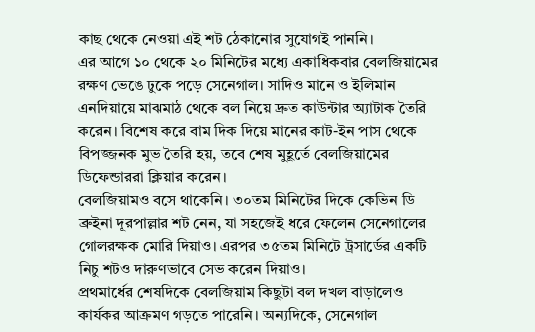কাছ থেকে নেওয়া এই শট ঠেকানোর সুযোগই পাননি।
এর আগে ১০ থেকে ২০ মিনিটের মধ্যে একাধিকবার বেলজিয়ামের রক্ষণ ভেঙে ঢুকে পড়ে সেনেগাল। সাদিও মানে ও ইলিমান এনদিয়ায়ে মাঝমাঠ থেকে বল নিয়ে দ্রুত কাউন্টার অ্যাটাক তৈরি করেন। বিশেষ করে বাম দিক দিয়ে মানের কাট-ইন পাস থেকে বিপজ্জনক মুভ তৈরি হয়, তবে শেষ মুহূর্তে বেলজিয়ামের ডিফেন্ডাররা ক্লিয়ার করেন।
বেলজিয়ামও বসে থাকেনি। ৩০তম মিনিটের দিকে কেভিন ডি ব্রুইনা দূরপাল্লার শট নেন, যা সহজেই ধরে ফেলেন সেনেগালের গোলরক্ষক মোরি দিয়াও। এরপর ৩৫তম মিনিটে ট্রসার্ডের একটি নিচু শটও দারুণভাবে সেভ করেন দিয়াও।
প্রথমার্ধের শেষদিকে বেলজিয়াম কিছুটা বল দখল বাড়ালেও কার্যকর আক্রমণ গড়তে পারেনি। অন্যদিকে, সেনেগাল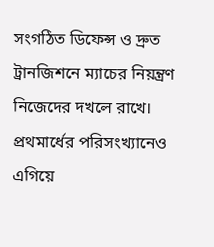সংগঠিত ডিফেন্স ও দ্রুত ট্রানজিশনে ম্যাচের নিয়ন্ত্রণ নিজেদের দখলে রাখে। প্রথমার্ধের পরিসংখ্যানেও এগিয়ে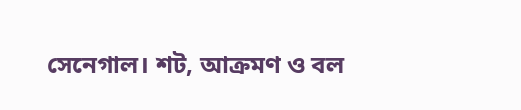সেনেগাল। শট, আক্রমণ ও বল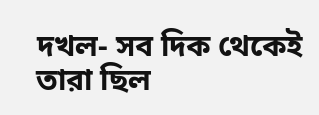দখল- সব দিক থেকেই তারা ছিল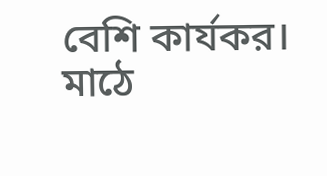বেশি কার্যকর। মাঠে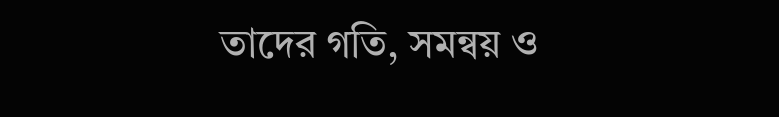তাদের গতি, সমন্বয় ও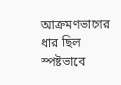আক্রমণভাগের ধার ছিল স্পষ্টভাবে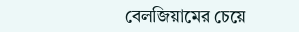বেলজিয়ামের চেয়ে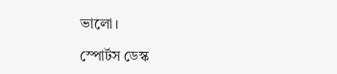ভালো।

স্পোর্টস ডেস্ক